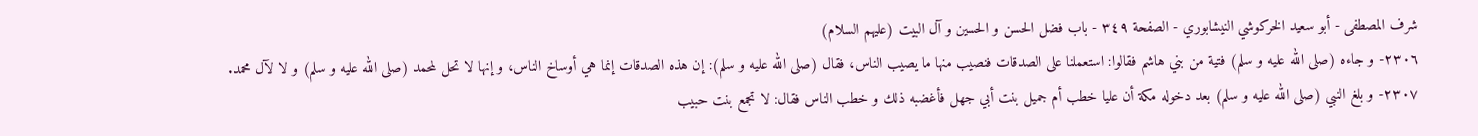شرف المصطفى - أبو سعيد الخركوشي النيشابوري - الصفحة ٣٤٩ - باب فضل الحسن و الحسين و آل البيت (عليهم السلام)
٢٣٠٦- و جاءه (صلى الله عليه و سلم) فتية من بني هاشم فقالوا: استعملنا على الصدقات فنصيب منها ما يصيب الناس، فقال (صلى الله عليه و سلم): إن هذه الصدقات إنما هي أوساخ الناس، و إنها لا تحل لمحمد (صلى الله عليه و سلم) و لا لآل محمد.
٢٣٠٧- و بلغ النبي (صلى الله عليه و سلم) بعد دخوله مكة أن عليا خطب أم جميل بنت أبي جهل فأغضبه ذلك و خطب الناس فقال: لا تجمع بنت حبيب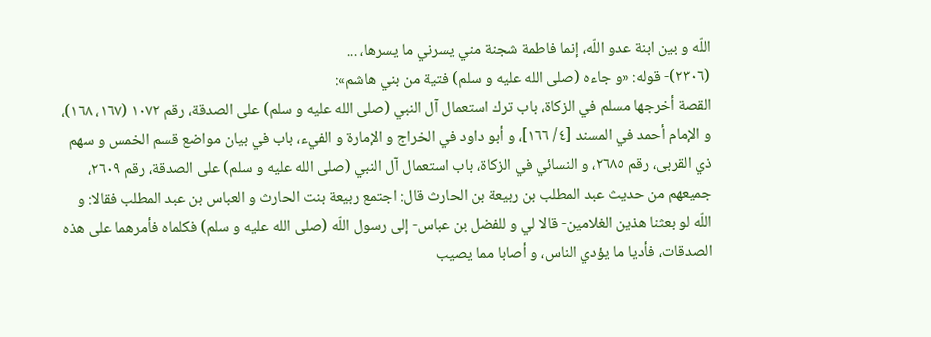اللّه و بين ابنة عدو اللّه، إنما فاطمة شجنة مني يسرني ما يسرها، ...
(٢٣٠٦)- قوله: «و جاءه (صلى الله عليه و سلم) فتية من بني هاشم»:
القصة أخرجها مسلم في الزكاة، باب ترك استعمال آل النبي (صلى الله عليه و سلم) على الصدقة، رقم ١٠٧٢ (١٦٧، ١٦٨)، و الإمام أحمد في المسند [٤/ ١٦٦]، و أبو داود في الخراج و الإمارة و الفيء، باب في بيان مواضع قسم الخمس و سهم ذي القربى، رقم ٢٦٨٥، و النسائي في الزكاة، باب استعمال آل النبي (صلى الله عليه و سلم) على الصدقة، رقم ٢٦٠٩، جميعهم من حديث عبد المطلب بن ربيعة بن الحارث قال: اجتمع ربيعة بنت الحارث و العباس بن عبد المطلب فقالا: و اللّه لو بعثنا هذين الغلامين- قالا لي و للفضل بن عباس- إلى رسول اللّه (صلى الله عليه و سلم) فكلماه فأمرهما على هذه الصدقات، فأديا ما يؤدي الناس، و أصابا مما يصيب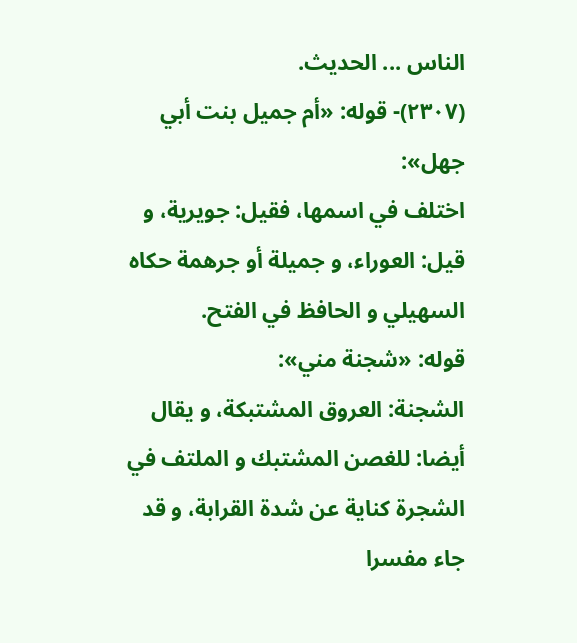الناس ... الحديث.
(٢٣٠٧)- قوله: «أم جميل بنت أبي جهل»:
اختلف في اسمها، فقيل: جويرية، و قيل: العوراء، و جميلة أو جرهمة حكاه السهيلي و الحافظ في الفتح.
قوله: «شجنة مني»:
الشجنة: العروق المشتبكة، و يقال أيضا: للغصن المشتبك و الملتف في الشجرة كناية عن شدة القرابة، و قد جاء مفسرا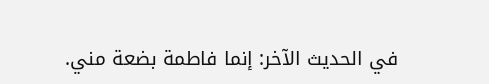في الحديث الآخر: إنما فاطمة بضعة مني.